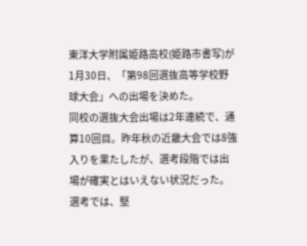東洋大学附属姫路高校(姫路市書写)が1月30日、「第98回選抜高等学校野球大会」への出場を決めた。
同校の選抜大会出場は2年連続で、通算10回目。昨年秋の近畿大会では8強入りを果たしたが、選考段階では出場が確実とはいえない状況だった。選考では、堅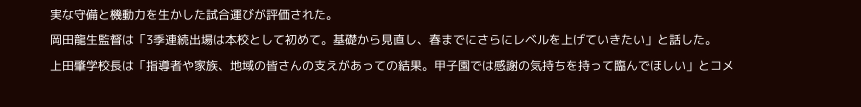実な守備と機動力を生かした試合運びが評価された。
岡田龍生監督は「3季連続出場は本校として初めて。基礎から見直し、春までにさらにレベルを上げていきたい」と話した。
上田肇学校長は「指導者や家族、地域の皆さんの支えがあっての結果。甲子園では感謝の気持ちを持って臨んでほしい」とコメ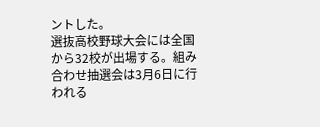ントした。
選抜高校野球大会には全国から32校が出場する。組み合わせ抽選会は3月6日に行われる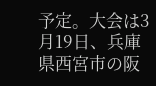予定。大会は3月19日、兵庫県西宮市の阪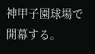神甲子園球場で開幕する。